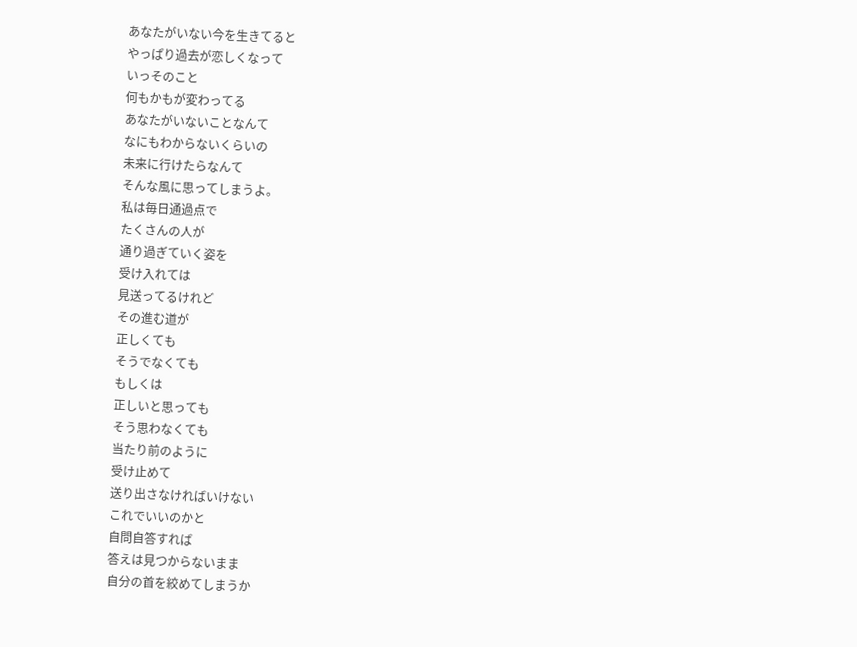あなたがいない今を生きてると
やっぱり過去が恋しくなって
いっそのこと
何もかもが変わってる
あなたがいないことなんて
なにもわからないくらいの
未来に行けたらなんて
そんな風に思ってしまうよ。
私は毎日通過点で
たくさんの人が
通り過ぎていく姿を
受け入れては
見送ってるけれど
その進む道が
正しくても
そうでなくても
もしくは
正しいと思っても
そう思わなくても
当たり前のように
受け止めて
送り出さなければいけない
これでいいのかと
自問自答すれば
答えは見つからないまま
自分の首を絞めてしまうか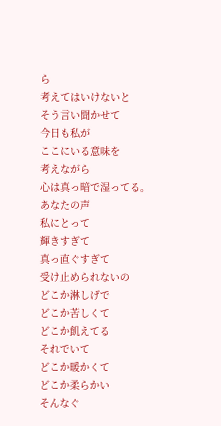ら
考えてはいけないと
そう言い聞かせて
今日も私が
ここにいる意味を
考えながら
心は真っ暗で湿ってる。
あなたの声
私にとって
輝きすぎて
真っ直ぐすぎて
受け止められないの
どこか淋しげで
どこか苦しくて
どこか飢えてる
それでいて
どこか暖かくて
どこか柔らかい
そんなぐ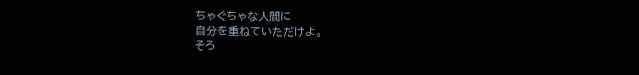ちゃぐちゃな人間に
自分を重ねていただけよ。
そろ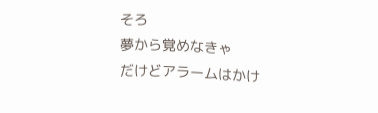そろ
夢から覚めなきゃ
だけどアラームはかけ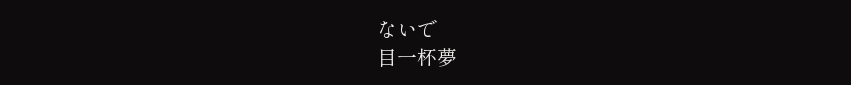ないで
目一杯夢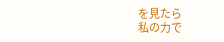を見たら
私の力で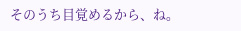そのうち目覚めるから、ね。